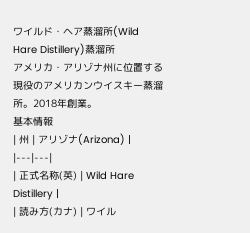ワイルド・ヘア蒸溜所(Wild Hare Distillery)蒸溜所
アメリカ・アリゾナ州に位置する現役のアメリカンウイスキー蒸溜所。2018年創業。
基本情報
| 州 | アリゾナ(Arizona) |
|---|---|
| 正式名称(英) | Wild Hare Distillery |
| 読み方(カナ) | ワイル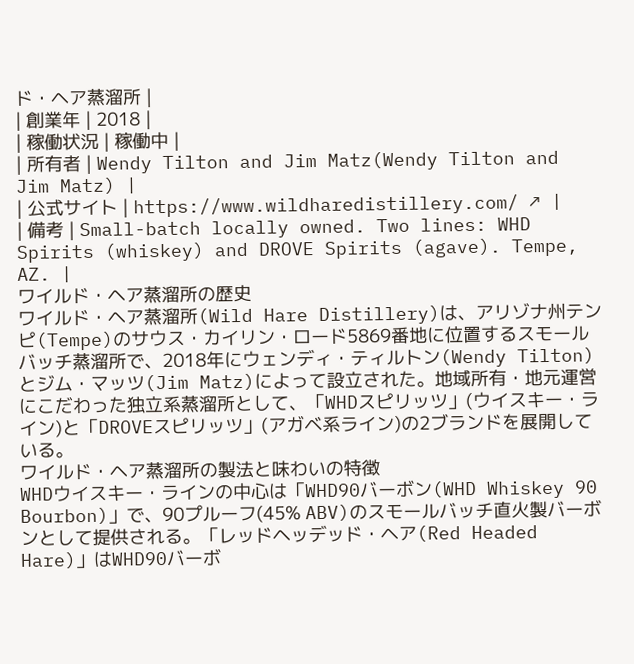ド・ヘア蒸溜所 |
| 創業年 | 2018 |
| 稼働状況 | 稼働中 |
| 所有者 | Wendy Tilton and Jim Matz(Wendy Tilton and Jim Matz) |
| 公式サイト | https://www.wildharedistillery.com/ ↗ |
| 備考 | Small-batch locally owned. Two lines: WHD Spirits (whiskey) and DROVE Spirits (agave). Tempe, AZ. |
ワイルド・ヘア蒸溜所の歴史
ワイルド・ヘア蒸溜所(Wild Hare Distillery)は、アリゾナ州テンピ(Tempe)のサウス・カイリン・ロード5869番地に位置するスモールバッチ蒸溜所で、2018年にウェンディ・ティルトン(Wendy Tilton)とジム・マッツ(Jim Matz)によって設立された。地域所有・地元運営にこだわった独立系蒸溜所として、「WHDスピリッツ」(ウイスキー・ライン)と「DROVEスピリッツ」(アガベ系ライン)の2ブランドを展開している。
ワイルド・ヘア蒸溜所の製法と味わいの特徴
WHDウイスキー・ラインの中心は「WHD90バーボン(WHD Whiskey 90 Bourbon)」で、90プルーフ(45% ABV)のスモールバッチ直火製バーボンとして提供される。「レッドヘッデッド・ヘア(Red Headed Hare)」はWHD90バーボ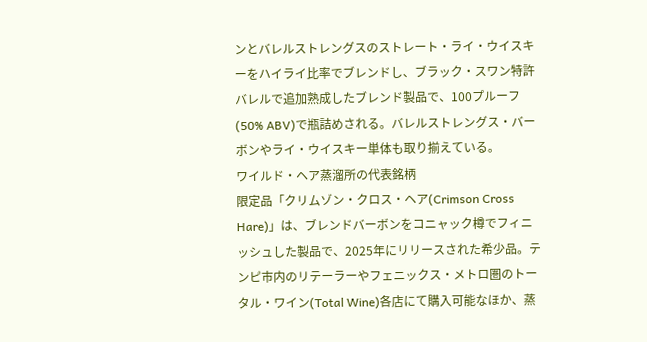ンとバレルストレングスのストレート・ライ・ウイスキーをハイライ比率でブレンドし、ブラック・スワン特許バレルで追加熟成したブレンド製品で、100プルーフ(50% ABV)で瓶詰めされる。バレルストレングス・バーボンやライ・ウイスキー単体も取り揃えている。
ワイルド・ヘア蒸溜所の代表銘柄
限定品「クリムゾン・クロス・ヘア(Crimson Cross Hare)」は、ブレンドバーボンをコニャック樽でフィニッシュした製品で、2025年にリリースされた希少品。テンピ市内のリテーラーやフェニックス・メトロ圏のトータル・ワイン(Total Wine)各店にて購入可能なほか、蒸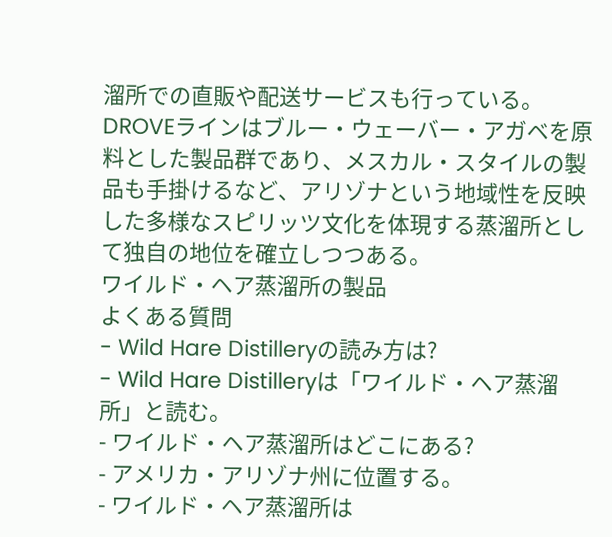溜所での直販や配送サービスも行っている。
DROVEラインはブルー・ウェーバー・アガベを原料とした製品群であり、メスカル・スタイルの製品も手掛けるなど、アリゾナという地域性を反映した多様なスピリッツ文化を体現する蒸溜所として独自の地位を確立しつつある。
ワイルド・ヘア蒸溜所の製品
よくある質問
- Wild Hare Distilleryの読み方は?
- Wild Hare Distilleryは「ワイルド・ヘア蒸溜所」と読む。
- ワイルド・ヘア蒸溜所はどこにある?
- アメリカ・アリゾナ州に位置する。
- ワイルド・ヘア蒸溜所は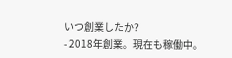いつ創業したか?
- 2018年創業。現在も稼働中。